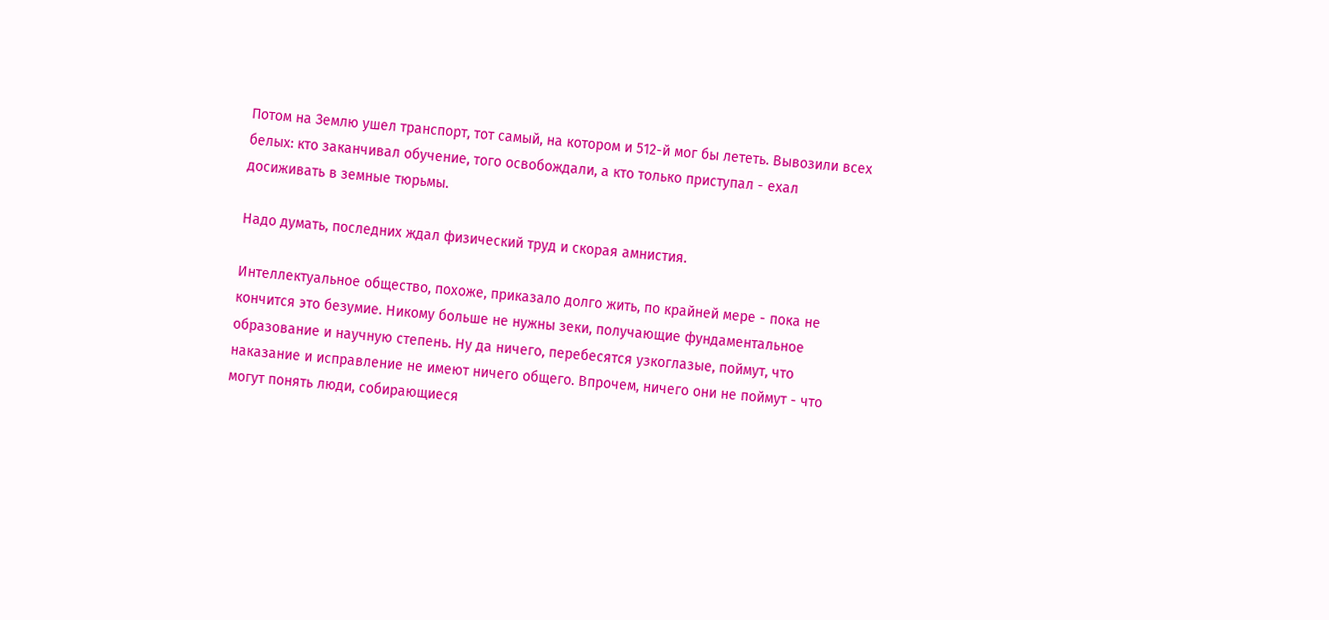Потом на Землю ушел транспорт, тот самый, на котором и 512-й мог бы лететь. Вывозили всех белых: кто заканчивал обучение, того освобождали, а кто только приступал - ехал досиживать в земные тюрьмы.

Надо думать, последних ждал физический труд и скорая амнистия.

Интеллектуальное общество, похоже, приказало долго жить, по крайней мере - пока не кончится это безумие. Никому больше не нужны зеки, получающие фундаментальное образование и научную степень. Ну да ничего, перебесятся узкоглазые, поймут, что наказание и исправление не имеют ничего общего. Впрочем, ничего они не поймут - что могут понять люди, собирающиеся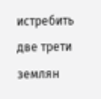истребить две трети землян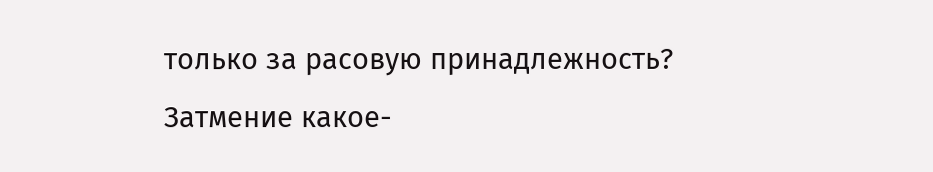только за расовую принадлежность? Затмение какое-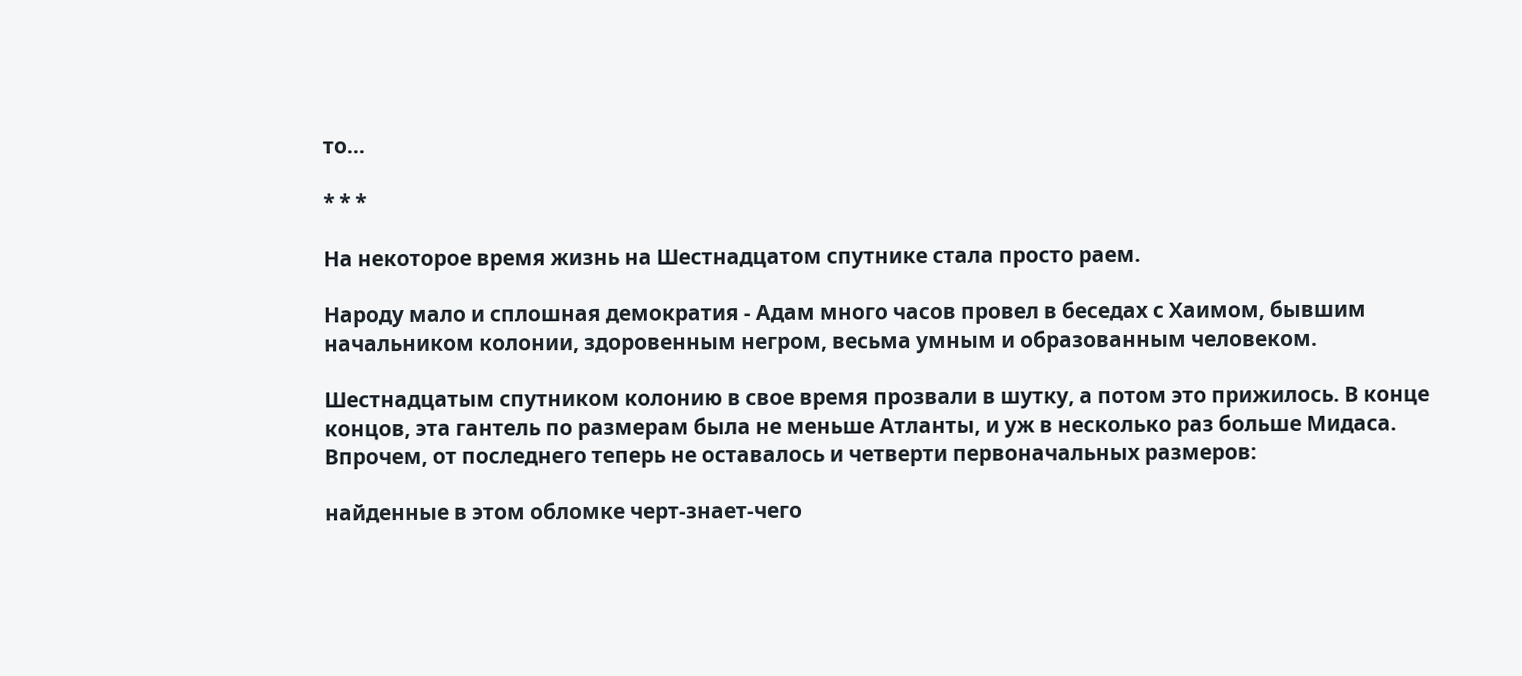то...

* * *

На некоторое время жизнь на Шестнадцатом спутнике стала просто раем.

Народу мало и сплошная демократия - Адам много часов провел в беседах с Хаимом, бывшим начальником колонии, здоровенным негром, весьма умным и образованным человеком.

Шестнадцатым спутником колонию в свое время прозвали в шутку, а потом это прижилось. В конце концов, эта гантель по размерам была не меньше Атланты, и уж в несколько раз больше Мидаса. Впрочем, от последнего теперь не оставалось и четверти первоначальных размеров:

найденные в этом обломке черт-знает-чего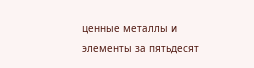ценные металлы и элементы за пятьдесят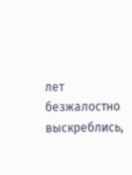лет безжалостно выскреблись,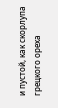и пустой, как скорлупа грецкого ореха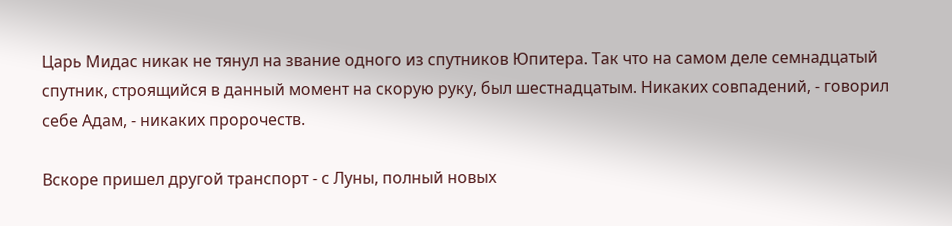Царь Мидас никак не тянул на звание одного из спутников Юпитера. Так что на самом деле семнадцатый спутник, строящийся в данный момент на скорую руку, был шестнадцатым. Никаких совпадений, - говорил себе Адам, - никаких пророчеств.

Вскоре пришел другой транспорт - с Луны, полный новых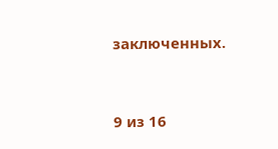заключенных.



9 из 16